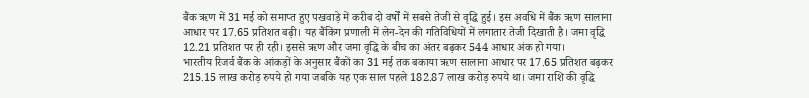बैंक ऋण में 31 मई को समाप्त हुए पखवाड़े में करीब दो वर्षों में सबसे तेजी से वृद्धि हुई। इस अवधि में बैंक ऋण सालाना आधार पर 17.65 प्रतिशत बढ़ी। यह बैंकिंग प्रणाली में लेन-देन की गतिविधियों में लगातार तेजी दिखाती है। जमा वृद्धि 12.21 प्रतिशत पर ही रही। इससे ऋण और जमा वृद्धि के बीच का अंतर बढ़कर 544 आधार अंक हो गया।
भारतीय रिजर्व बैंक के आंकड़ों के अनुसार बैंकों का 31 मई तक बकाया ऋण सालाना आधार पर 17.65 प्रतिशत बढ़कर 215.15 लाख करोड़ रुपये हो गया जबकि यह एक साल पहले 182.87 लाख करोड़ रुपये था। जमा राशि की वृद्धि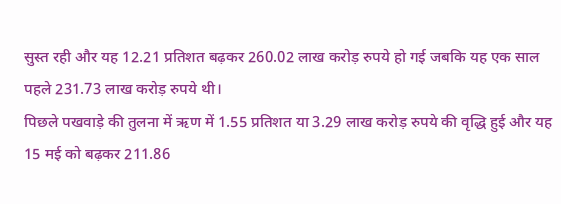सुस्त रही और यह 12.21 प्रतिशत बढ़कर 260.02 लाख करोड़ रुपये हो गई जबकि यह एक साल पहले 231.73 लाख करोड़ रुपये थी।
पिछले पखवाड़े की तुलना में ऋण में 1.55 प्रतिशत या 3.29 लाख करोड़ रुपये की वृद्धि हुई और यह 15 मई को बढ़कर 211.86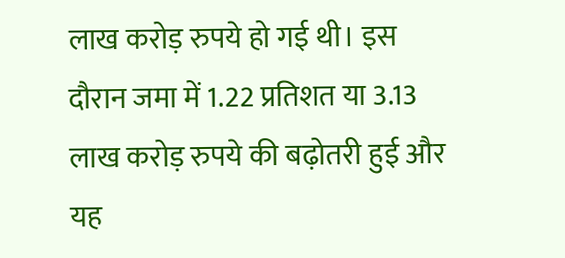लाख करोड़ रुपये हो गई थी। इस दौरान जमा में 1.22 प्रतिशत या 3.13 लाख करोड़ रुपये की बढ़ोतरी हुई और यह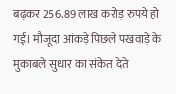बढ़कर 256.89 लाख करोड़ रुपये हो गई। मौजूदा आंकड़े पिछले पखवाड़े के मुकाबले सुधार का संकेत देते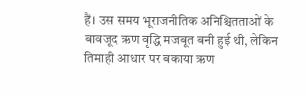हैं। उस समय भूराजनीतिक अनिश्चितताओं के बावजूद ऋण वृद्धि मजबूत बनी हुई थी, लेकिन तिमाही आधार पर बकाया ऋण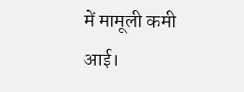में मामूली कमी आई।